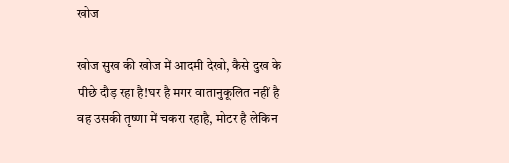खोज

खोज सुख की खोज में आदमी देखो, कैसे दुख के पीछे दौड़ रहा है!घर है मगर वातानुकूलित नहीं है वह उसकी तृष्णा में चकरा रहाहै, मोटर है लेकिन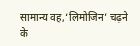सामान्य वह,‘लिमोजिन’ चढ़ने के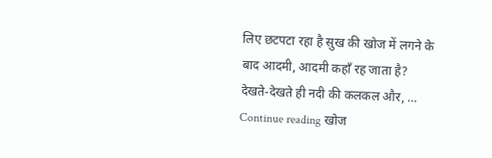लिए छटपटा रहा है सुख की खोज में लगने के बाद आदमी, आदमी कहाँ रह जाता है? देखते-देखते ही नदी की कलकल और, … Continue reading खोज